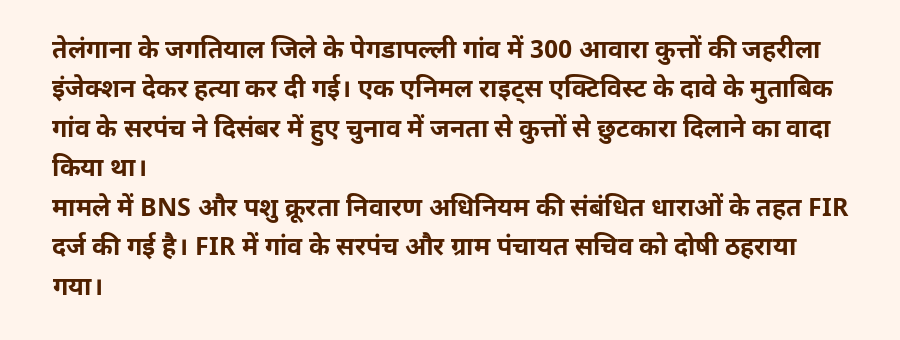तेलंगाना के जगतियाल जिले के पेगडापल्ली गांव में 300 आवारा कुत्तों की जहरीला इंजेक्शन देकर हत्या कर दी गई। एक एनिमल राइट्स एक्टिविस्ट के दावे के मुताबिक गांव के सरपंच ने दिसंबर में हुए चुनाव में जनता से कुत्तों से छुटकारा दिलाने का वादा किया था।
मामले में BNS और पशु क्रूरता निवारण अधिनियम की संबंधित धाराओं के तहत FIR दर्ज की गई है। FIR में गांव के सरपंच और ग्राम पंचायत सचिव को दोषी ठहराया गया।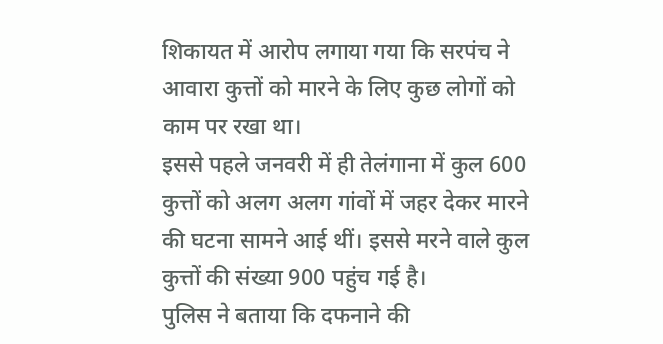शिकायत में आरोप लगाया गया कि सरपंच ने आवारा कुत्तों को मारने के लिए कुछ लोगों को काम पर रखा था।
इससे पहले जनवरी में ही तेलंगाना में कुल 600 कुत्तों को अलग अलग गांवों में जहर देकर मारने की घटना सामने आई थीं। इससे मरने वाले कुल कुत्तों की संख्या 900 पहुंच गई है।
पुलिस ने बताया कि दफनाने की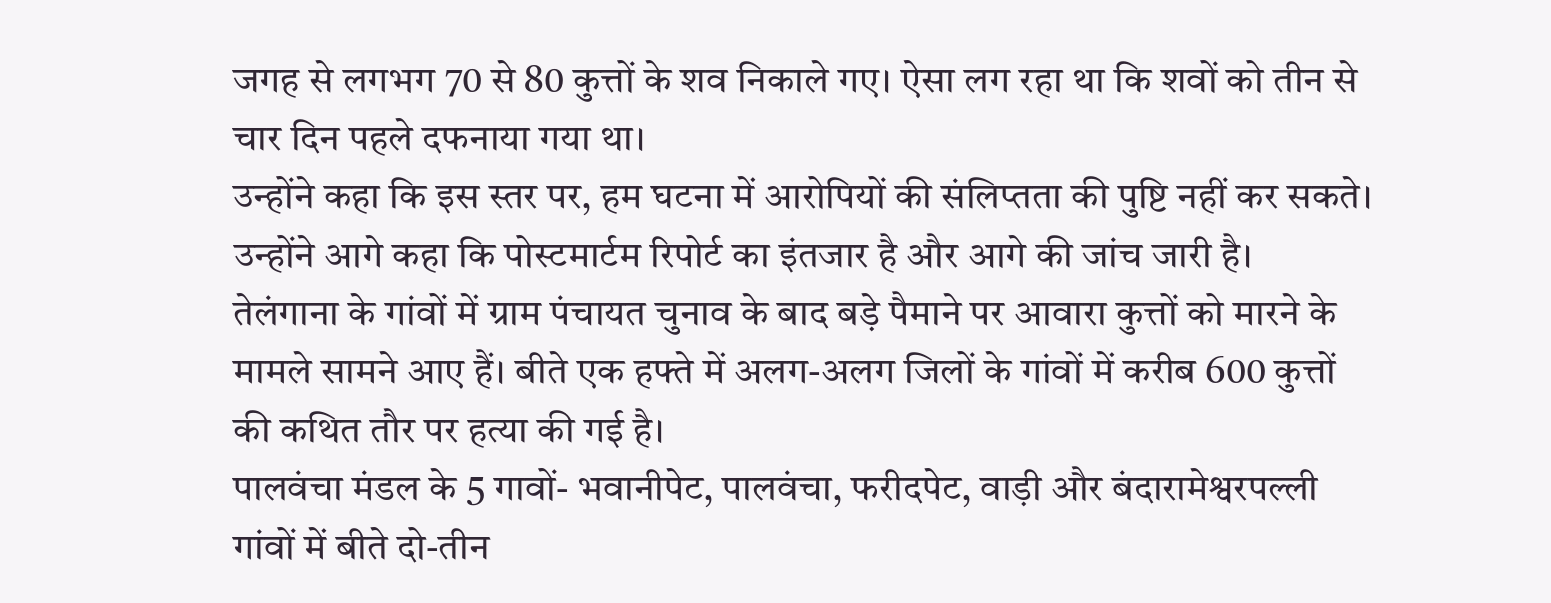जगह से लगभग 70 से 80 कुत्तों के शव निकाले गए। ऐसा लग रहा था कि शवों को तीन से चार दिन पहले दफनाया गया था।
उन्होंने कहा कि इस स्तर पर, हम घटना में आरोपियों की संलिप्तता की पुष्टि नहीं कर सकते। उन्होंने आगे कहा कि पोस्टमार्टम रिपोर्ट का इंतजार है और आगे की जांच जारी है।
तेलंगाना के गांवों में ग्राम पंचायत चुनाव के बाद बड़े पैमाने पर आवारा कुत्तों को मारने के मामले सामने आए हैं। बीते एक हफ्ते में अलग-अलग जिलों के गांवों में करीब 600 कुत्तों की कथित तौर पर हत्या की गई है।
पालवंचा मंडल के 5 गावों- भवानीपेट, पालवंचा, फरीदपेट, वाड़ी और बंदारामेश्वरपल्ली गांवों में बीते दो-तीन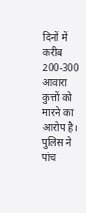दिनों में करीब 200-300 आवारा कुत्तों को मारने का आरोप है। पुलिस ने पांच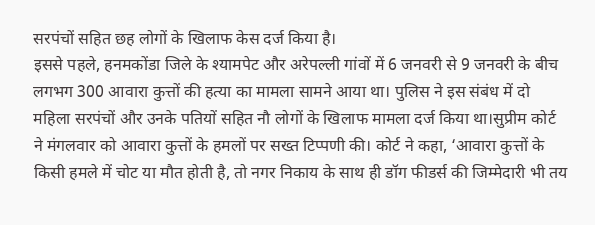सरपंचों सहित छह लोगों के खिलाफ केस दर्ज किया है।
इससे पहले, हनमकोंडा जिले के श्यामपेट और अरेपल्ली गांवों में 6 जनवरी से 9 जनवरी के बीच लगभग 300 आवारा कुत्तों की हत्या का मामला सामने आया था। पुलिस ने इस संबंध में दो महिला सरपंचों और उनके पतियों सहित नौ लोगों के खिलाफ मामला दर्ज किया था।सुप्रीम कोर्ट ने मंगलवार को आवारा कुत्तों के हमलों पर सख्त टिप्पणी की। कोर्ट ने कहा, ‘आवारा कुत्तों के किसी हमले में चोट या मौत होती है, तो नगर निकाय के साथ ही डॉग फीडर्स की जिम्मेदारी भी तय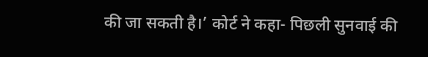की जा सकती है।’ कोर्ट ने कहा- पिछली सुनवाई की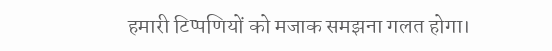हमारी टिप्पणियों को मजाक समझना गलत होगा।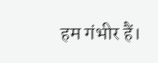हम गंभीर हैं।